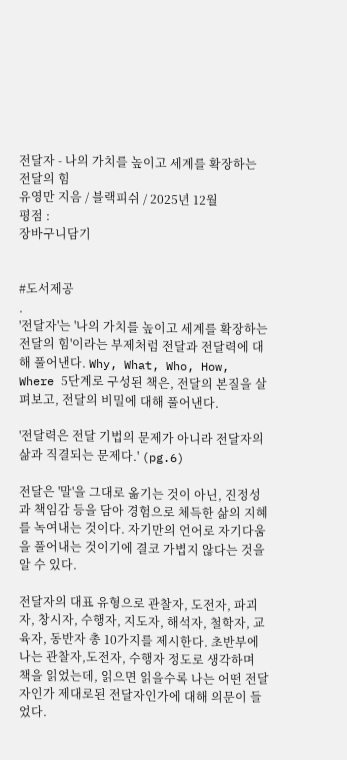전달자 - 나의 가치를 높이고 세계를 확장하는 전달의 힘
유영만 지음 / 블랙피쉬 / 2025년 12월
평점 :
장바구니담기


#도서제공
.
'전달자'는 '나의 가치를 높이고 세계를 확장하는 전달의 힘'이라는 부제처럼 전달과 전달력에 대해 풀어낸다. Why, What, Who, How, Where 5단계로 구성된 책은, 전달의 본질을 살펴보고, 전달의 비밀에 대해 풀어낸다.

'전달력은 전달 기법의 문제가 아니라 전달자의 삶과 직결되는 문제다.' (pg.6)

전달은 '말'을 그대로 옮기는 것이 아닌, 진정성과 책임감 등을 담아 경험으로 체득한 삶의 지혜를 녹여내는 것이다. 자기만의 언어로 자기다움을 풀어내는 것이기에 결코 가볍지 않다는 것을 알 수 있다.

전달자의 대표 유형으로 관찰자, 도전자, 파괴자, 창시자, 수행자, 지도자, 해석자, 철학자, 교육자, 동반자 총 10가지를 제시한다. 초반부에 나는 관찰자,도전자, 수행자 정도로 생각하며 책을 읽었는데, 읽으면 읽을수록 나는 어떤 전달자인가 제대로된 전달자인가에 대해 의문이 들었다.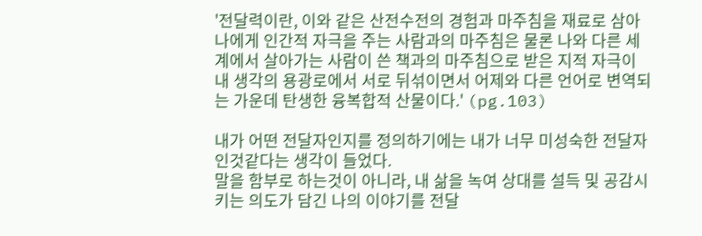'전달력이란, 이와 같은 산전수전의 경험과 마주침을 재료로 삼아 나에게 인간적 자극을 주는 사람과의 마주침은 물론 나와 다른 세계에서 살아가는 사람이 쓴 책과의 마주침으로 받은 지적 자극이 내 생각의 용광로에서 서로 뒤섞이면서 어제와 다른 언어로 변역되는 가운데 탄생한 융복합적 산물이다.' (pg.103)

내가 어떤 전달자인지를 정의하기에는 내가 너무 미성숙한 전달자인것같다는 생각이 들었다.
말을 함부로 하는것이 아니라, 내 삶을 녹여 상대를 설득 및 공감시키는 의도가 담긴 나의 이야기를 전달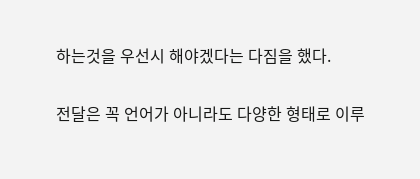하는것을 우선시 해야겠다는 다짐을 했다.

전달은 꼭 언어가 아니라도 다양한 형태로 이루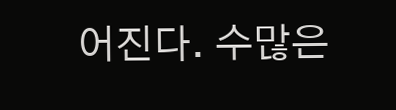어진다. 수많은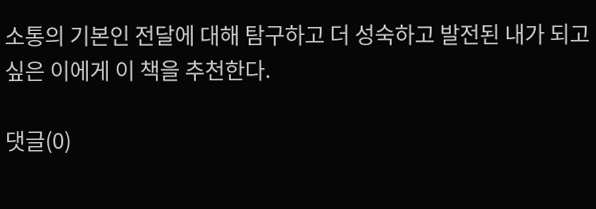소통의 기본인 전달에 대해 탐구하고 더 성숙하고 발전된 내가 되고 싶은 이에게 이 책을 추천한다.

댓글(0)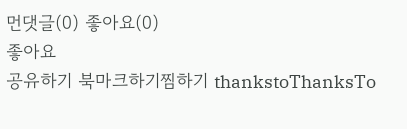먼댓글(0) 좋아요(0)
좋아요
공유하기 북마크하기찜하기 thankstoThanksTo